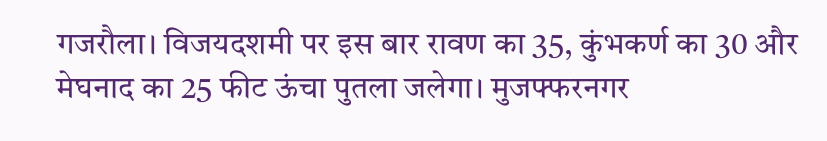गजरौला। विजयदशमी पर इस बार रावण का 35, कुंभकर्ण का 30 और मेघनाद का 25 फीट ऊंचा पुतला जलेगा। मुजफ्फरनगर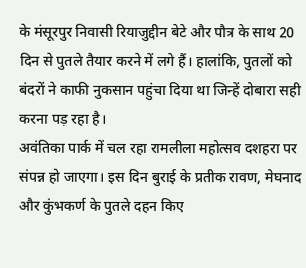के मंसूरपुर निवासी रियाजुद्दीन बेटे और पौत्र के साथ 20 दिन से पुतले तैयार करने में लगे हैं। हालांकि, पुतलों को बंदरों ने काफी नुकसान पहुंचा दिया था जिन्हें दोबारा सही करना पड़ रहा है।
अवंतिका पार्क में चल रहा रामलीला महोत्सव दशहरा पर संपन्न हो जाएगा। इस दिन बुराई के प्रतीक रावण, मेघनाद और कुंभकर्ण के पुतले दहन किए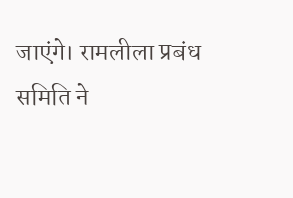जाएंगे। रामलीला प्रबंध समिति ने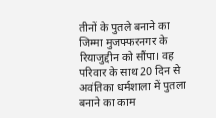तीनों के पुतले बनाने का जिम्मा मुजफ्फरनगर के रियाजुद्दीन को सौंपा। वह परिवार के साथ 20 दिन से अवंतिका धर्मशाला में पुतला बनाने का काम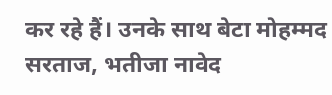कर रहे हैं। उनके साथ बेटा मोहम्मद सरताज, भतीजा नावेद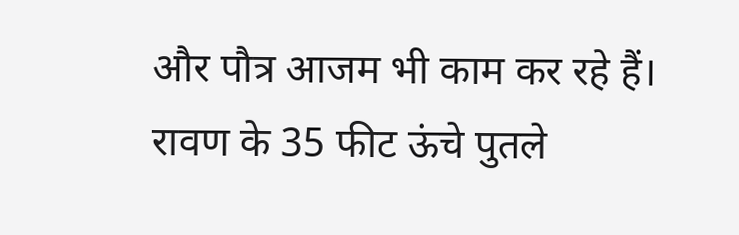और पौत्र आजम भी काम कर रहे हैं।
रावण के 35 फीट ऊंचे पुतले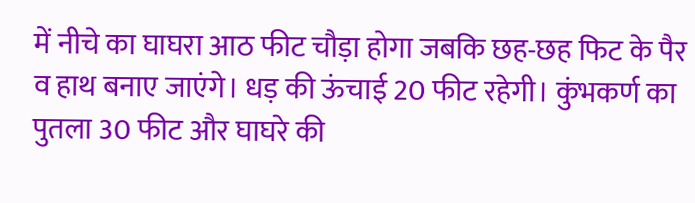में नीचे का घाघरा आठ फीट चौड़ा होगा जबकि छह-छह फिट के पैर व हाथ बनाए जाएंगे। धड़ की ऊंचाई 20 फीट रहेगी। कुंभकर्ण का पुतला 30 फीट और घाघरे की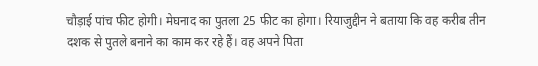चौड़ाई पांच फीट होगी। मेघनाद का पुतला 25 फीट का होगा। रियाजुद्दीन ने बताया कि वह करीब तीन दशक से पुतले बनाने का काम कर रहे हैं। वह अपने पिता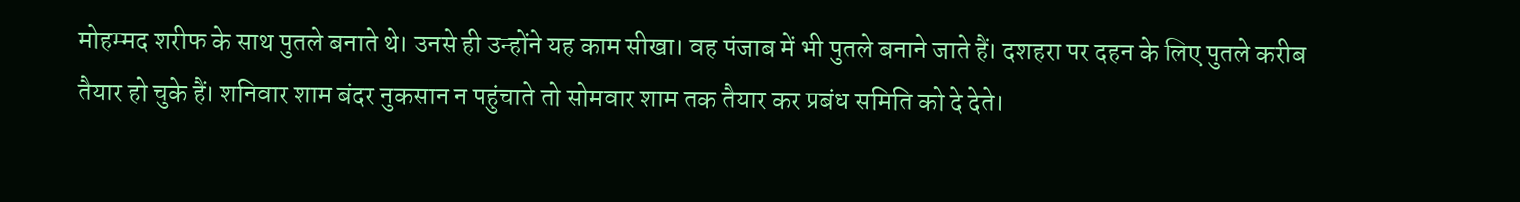मोहम्मद शरीफ के साथ पुतले बनाते थे। उनसे ही उन्होंने यह काम सीखा। वह पंजाब में भी पुतले बनाने जाते हैं। दशहरा पर दहन के लिए पुतले करीब तैयार हो चुके हैं। शनिवार शाम बंदर नुकसान न पहुंचाते तो सोमवार शाम तक तैयार कर प्रबंध समिति को दे देते।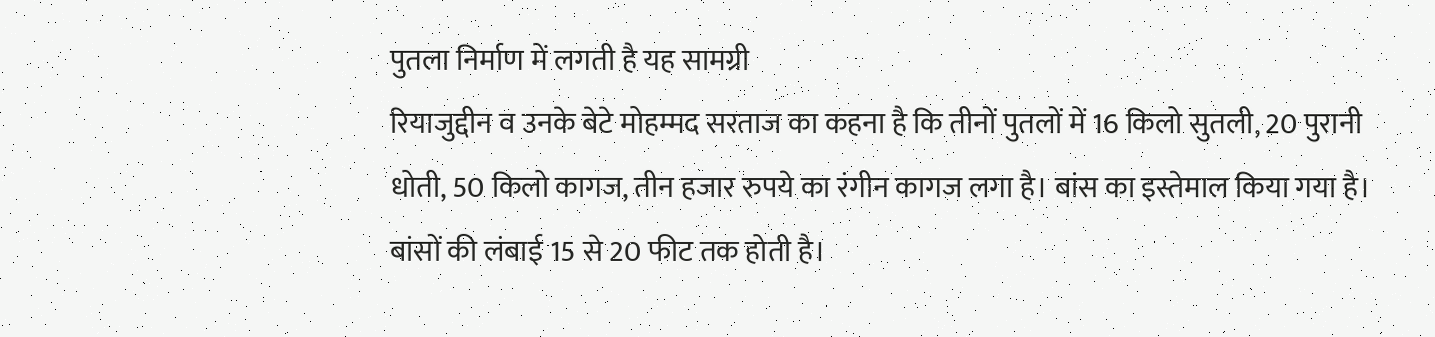पुतला निर्माण में लगती है यह सामग्री
रियाजुद्दीन व उनके बेटे मोहम्मद सरताज का कहना है कि तीनों पुतलों में 16 किलो सुतली, 20 पुरानी धोती, 50 किलो कागज, तीन हजार रुपये का रंगीन कागज लगा है। बांस का इस्तेमाल किया गया है। बांसों की लंबाई 15 से 20 फीट तक होती है।